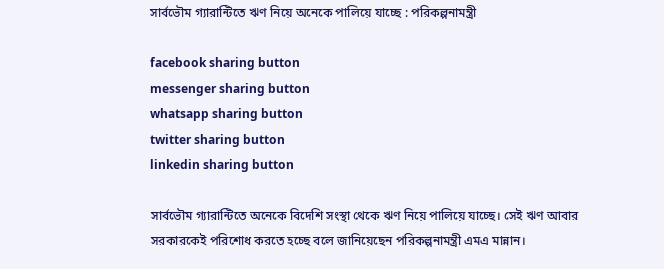সার্বভৌম গ্যারান্টিতে ঋণ নিয়ে অনেকে পালিয়ে যাচ্ছে : পরিকল্পনামন্ত্রী

facebook sharing button
messenger sharing button
whatsapp sharing button
twitter sharing button
linkedin sharing button

সার্বভৌম গ্যারান্টিতে অনেকে বিদেশি সংস্থা থেকে ঋণ নিয়ে পালিয়ে যাচ্ছে। সেই ঋণ আবার সরকারকেই পরিশোধ করতে হচ্ছে বলে জানিয়েছেন পরিকল্পনামন্ত্রী এমএ মান্নান।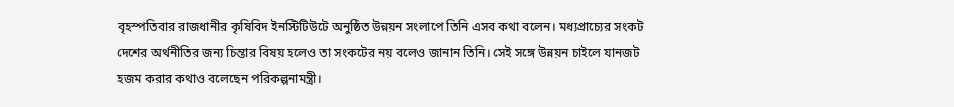বৃহস্পতিবার রাজধানীর কৃষিবিদ ইনস্টিটিউটে অনুষ্ঠিত উন্নয়ন সংলাপে তিনি এসব কথা বলেন। মধ্যপ্রাচ্যের সংকট দেশের অর্থনীতির জন্য চিন্তার বিষয় হলেও তা সংকটের নয় বলেও জানান তিনি। সেই সঙ্গে উন্নয়ন চাইলে যানজট হজম করার কথাও বলেছেন পরিকল্পনামন্ত্রী।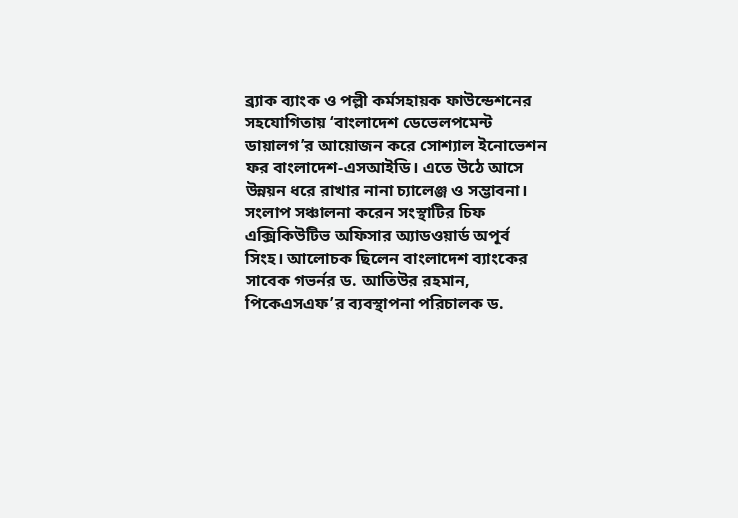ব্র্যাক ব্যাংক ও পল্লী কর্মসহায়ক ফাউন্ডেশনের সহযোগিতায় ‘বাংলাদেশ ডেভেলপমেন্ট ডায়ালগ’র আয়োজন করে সোশ্যাল ইনোভেশন ফর বাংলাদেশ-এসআইডি। এতে উঠে আসে উন্নয়ন ধরে রাখার নানা চ্যালেঞ্জ ও সম্ভাবনা। সংলাপ সঞ্চালনা করেন সংস্থাটির চিফ এক্সিকিউটিভ অফিসার অ্যাডওয়ার্ড অপূর্ব সিংহ। আলোচক ছিলেন বাংলাদেশ ব্যাংকের সাবেক গভর্নর ড. আতিউর রহমান, পিকেএসএফ’র ব্যবস্থাপনা পরিচালক ড.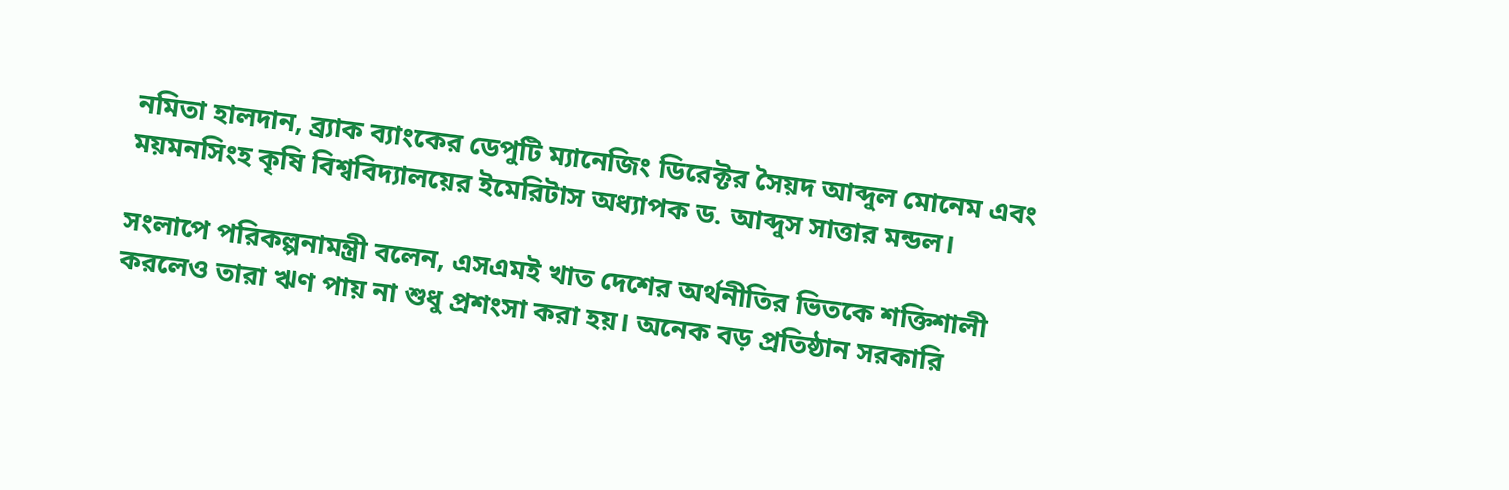নমিতা হালদান, ব্র্যাক ব্যাংকের ডেপুটি ম্যানেজিং ডিরেক্টর সৈয়দ আব্দুল মোনেম এবং ময়মনসিংহ কৃষি বিশ্ববিদ্যালয়ের ইমেরিটাস অধ্যাপক ড. আব্দুস সাত্তার মন্ডল।

সংলাপে পরিকল্পনামন্ত্রী বলেন, এসএমই খাত দেশের অর্থনীতির ভিতকে শক্তিশালী করলেও তারা ঋণ পায় না শুধু প্রশংসা করা হয়। অনেক বড় প্রতিষ্ঠান সরকারি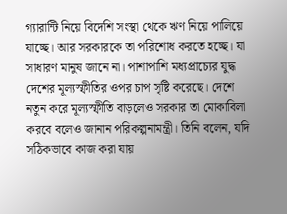গ্যারান্টি নিয়ে বিদেশি সংস্থা থেকে ঋণ নিয়ে পালিয়ে যাচ্ছে। আর সরকারকে তা পরিশোধ করতে হচ্ছে। যা সাধারণ মানুষ জানে না। পাশাপাশি মধ্যপ্রাচ্যের যুদ্ধ দেশের মূল্যস্ফীতির ওপর চাপ সৃষ্টি করেছে। দেশে নতুন করে মূল্যস্ফীতি বাড়লেও সরকার তা মোকাবিলা করবে বলেও জানান পরিকল্পনামন্ত্রী। তিনি বলেন, যদি সঠিকভাবে কাজ করা যায়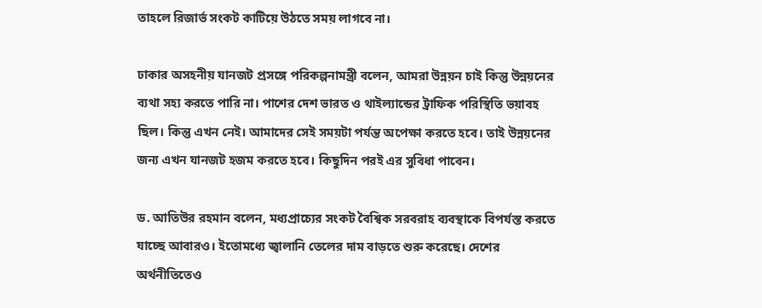তাহলে রিজার্ভ সংকট কাটিয়ে উঠতে সময় লাগবে না।

ঢাকার অসহনীয় যানজট প্রসঙ্গে পরিকল্পনামন্ত্রী বলেন, আমরা উন্নয়ন চাই কিন্তু উন্নয়নের ব্যথা সহ্য করতে পারি না। পাশের দেশ ভারত ও থাইল্যান্ডের ট্রাফিক পরিস্থিতি ভয়াবহ ছিল। কিন্তু এখন নেই। আমাদের সেই সময়টা পর্যন্ত অপেক্ষা করতে হবে। তাই উন্নয়নের জন্য এখন যানজট হজম করতে হবে। কিছুদিন পরই এর সুবিধা পাবেন।

ড. আতিউর রহমান বলেন, মধ্যপ্রাচ্যের সংকট বৈশ্বিক সরবরাহ ব্যবস্থাকে বিপর্যস্ত করতে যাচ্ছে আবারও। ইতোমধ্যে জ্বালানি তেলের দাম বাড়তে শুরু করেছে। দেশের অর্থনীতিতেও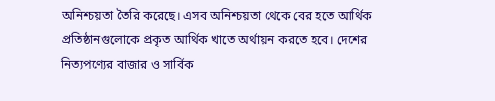অনিশ্চয়তা তৈরি করেছে। এসব অনিশ্চয়তা থেকে বের হতে আর্থিক প্রতিষ্ঠানগুলোকে প্রকৃত আর্থিক খাতে অর্থায়ন করতে হবে। দেশের নিত্যপণ্যের বাজার ও সার্বিক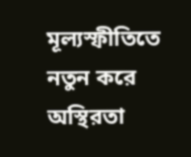মূল্যস্ফীতিতে নতুন করে অস্থিরতা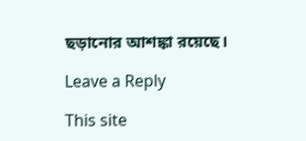ছড়ানোর আশঙ্কা রয়েছে।

Leave a Reply

This site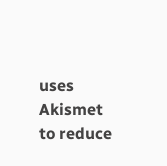uses Akismet to reduce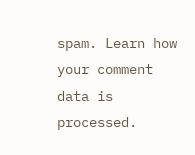spam. Learn how your comment data is processed.